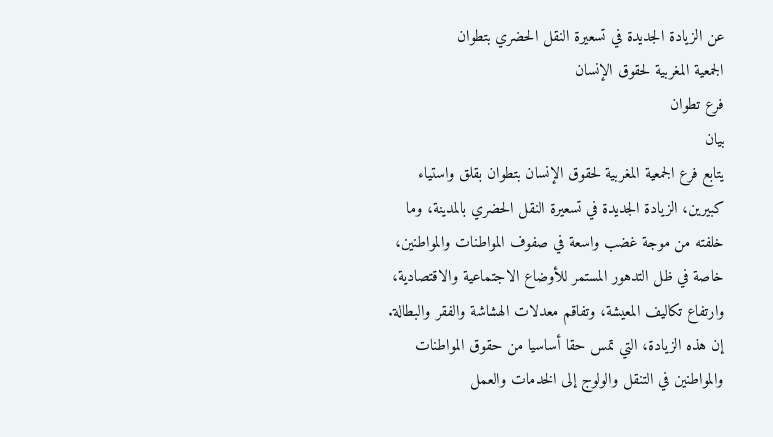عن الزيادة الجديدة في تسعيرة النقل الحضري بتطوان
الجمعية المغربية لحقوق الإنسان
فرع تطوان
بيان
يتابع فرع الجمعية المغربية لحقوق الإنسان بتطوان بقلق واستياء كبيرين، الزيادة الجديدة في تسعيرة النقل الحضري بالمدينة، وما خلفته من موجة غضب واسعة في صفوف المواطنات والمواطنين، خاصة في ظل التدهور المستمر للأوضاع الاجتماعية والاقتصادية، وارتفاع تكاليف المعيشة، وتفاقم معدلات الهشاشة والفقر والبطالة.
إن هذه الزيادة، التي تمس حقا أساسيا من حقوق المواطنات والمواطنين في التنقل والولوج إلى الخدمات والعمل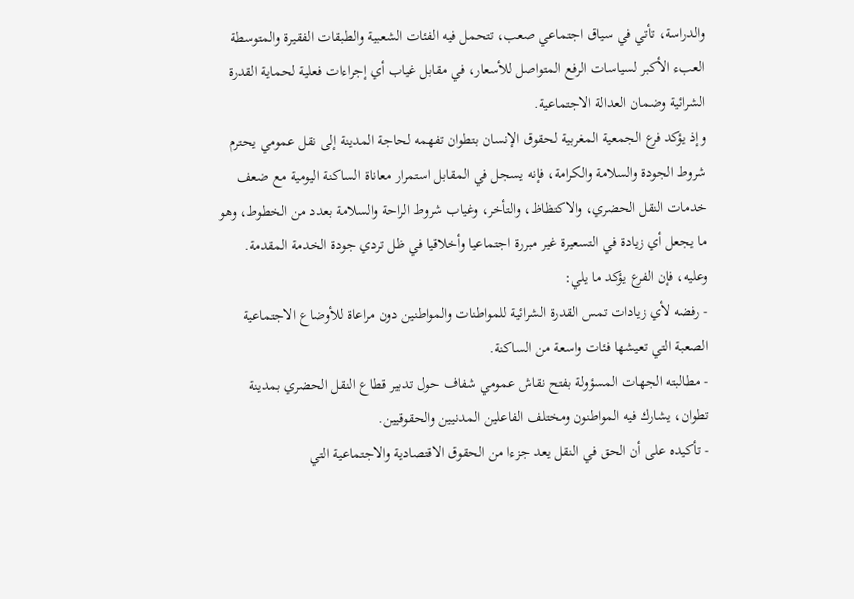والدراسة، تأتي في سياق اجتماعي صعب، تتحمل فيه الفئات الشعبية والطبقات الفقيرة والمتوسطة العبء الأكبر لسياسات الرفع المتواصل للأسعار، في مقابل غياب أي إجراءات فعلية لحماية القدرة الشرائية وضمان العدالة الاجتماعية.
وإذ يؤكد فرع الجمعية المغربية لحقوق الإنسان بتطوان تفهمه لحاجة المدينة إلى نقل عمومي يحترم شروط الجودة والسلامة والكرامة، فإنه يسجل في المقابل استمرار معاناة الساكنة اليومية مع ضعف خدمات النقل الحضري، والاكتظاظ، والتأخر، وغياب شروط الراحة والسلامة بعدد من الخطوط، وهو ما يجعل أي زيادة في التسعيرة غير مبررة اجتماعيا وأخلاقيا في ظل تردي جودة الخدمة المقدمة.
وعليه، فإن الفرع يؤكد ما يلي:
- رفضه لأي زيادات تمس القدرة الشرائية للمواطنات والمواطنين دون مراعاة للأوضاع الاجتماعية الصعبة التي تعيشها فئات واسعة من الساكنة.
- مطالبته الجهات المسؤولة بفتح نقاش عمومي شفاف حول تدبير قطاع النقل الحضري بمدينة تطوان، يشارك فيه المواطنون ومختلف الفاعلين المدنيين والحقوقيين.
- تأكيده على أن الحق في النقل يعد جزءا من الحقوق الاقتصادية والاجتماعية التي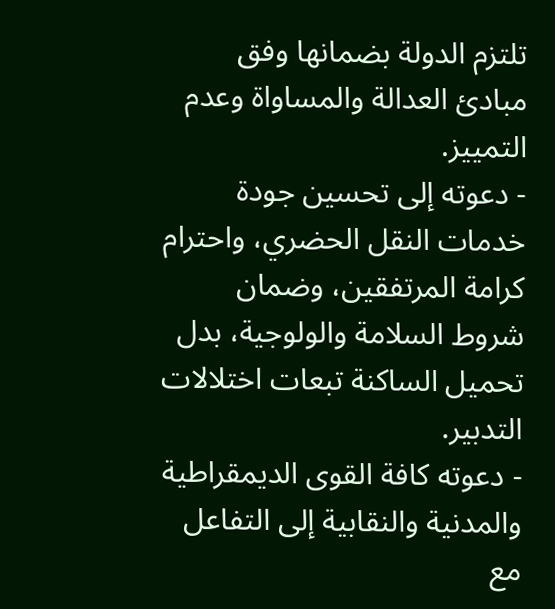تلتزم الدولة بضمانها وفق مبادئ العدالة والمساواة وعدم التمييز.
- دعوته إلى تحسين جودة خدمات النقل الحضري، واحترام كرامة المرتفقين، وضمان شروط السلامة والولوجية، بدل تحميل الساكنة تبعات اختلالات التدبير.
- دعوته كافة القوى الديمقراطية والمدنية والنقابية إلى التفاعل مع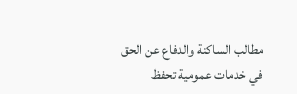مطالب الساكنة والدفاع عن الحق في خدمات عمومية تحفظ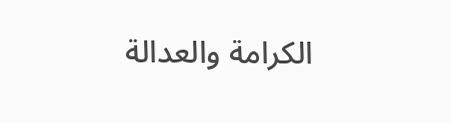الكرامة والعدالة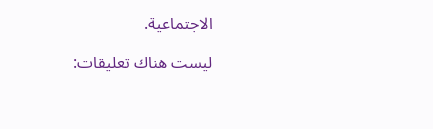الاجتماعية.

ليست هناك تعليقات: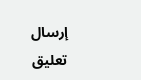إرسال تعليق